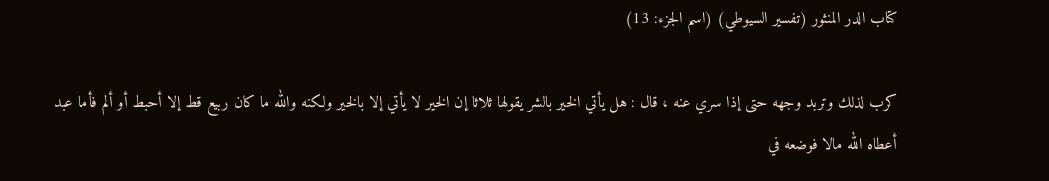كتاب الدر المنثور (تفسير السيوطي) (اسم الجزء: 13)

كرب لذلك وتربد وجهه حتى إذا سري عنه ، قال : هل يأتي الخير بالشر يقولها ثلاثا إن الخير لا يأتي إلا بالخير ولكنه والله ما كان ربيع قط إلا أحبط أو ألم فأما عبد أعطاه الله مالا فوضعه في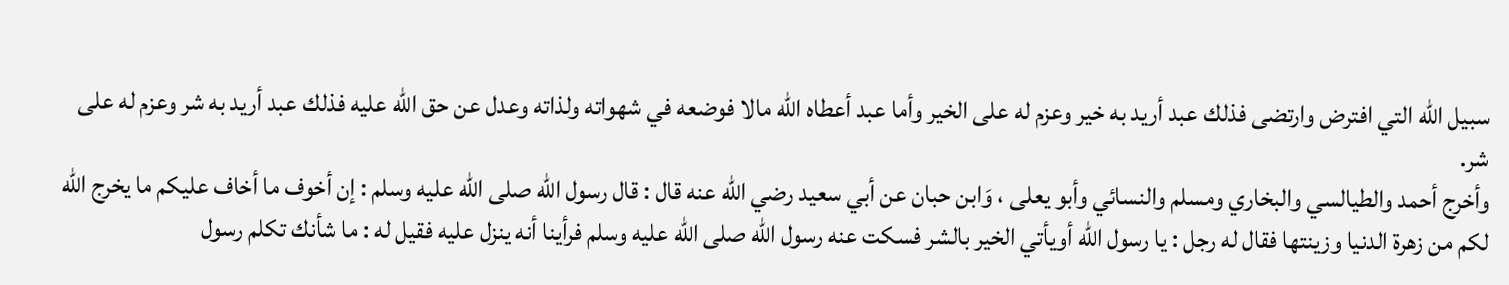سبيل الله التي افترض وارتضى فذلك عبد أريد به خير وعزم له على الخير وأما عبد أعطاه الله مالا فوضعه في شهواته ولذاته وعدل عن حق الله عليه فذلك عبد أريد به شر وعزم له على شر.
وأخرج أحمد والطيالسي والبخاري ومسلم والنسائي وأبو يعلى ، وَابن حبان عن أبي سعيد رضي الله عنه قال : قال رسول الله صلى الله عليه وسلم : إن أخوف ما أخاف عليكم ما يخرج الله لكم من زهرة الدنيا وزينتها فقال له رجل : يا رسول الله أويأتي الخير بالشر فسكت عنه رسول الله صلى الله عليه وسلم فرأينا أنه ينزل عليه فقيل له : ما شأنك تكلم رسول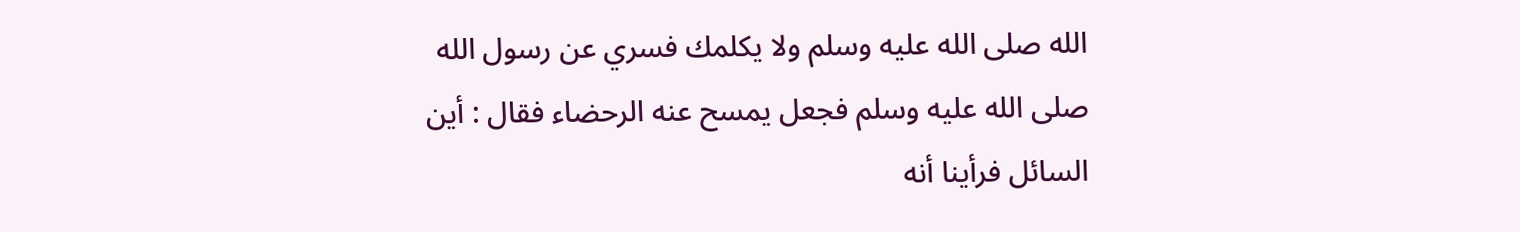الله صلى الله عليه وسلم ولا يكلمك فسري عن رسول الله صلى الله عليه وسلم فجعل يمسح عنه الرحضاء فقال : أين السائل فرأينا أنه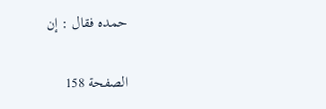حمده فقال : إن

الصفحة 158